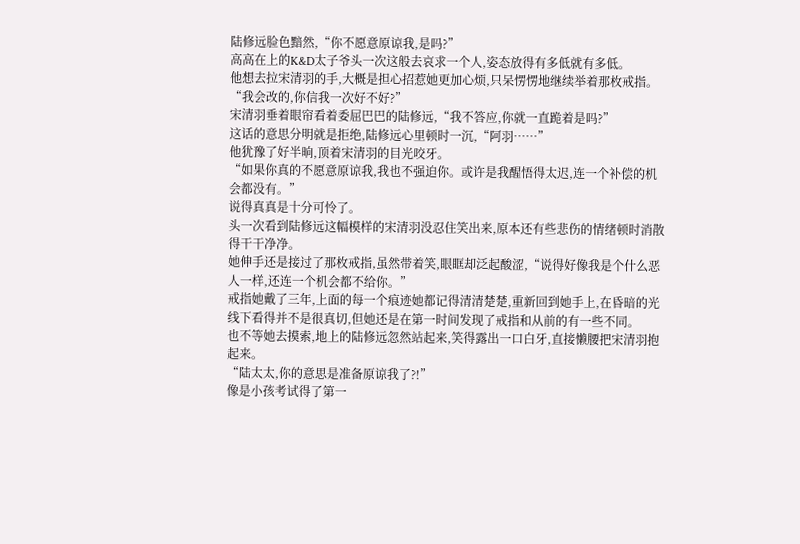陆修远脸色黯然,“你不愿意原谅我,是吗?”
高高在上的K&D太子爷头一次这般去哀求一个人,姿态放得有多低就有多低。
他想去拉宋清羽的手,大概是担心招惹她更加心烦,只呆愣愣地继续举着那枚戒指。
“我会改的,你信我一次好不好?”
宋清羽垂着眼帘看着委屈巴巴的陆修远,“我不答应,你就一直跪着是吗?”
这话的意思分明就是拒绝,陆修远心里顿时一沉,“阿羽……”
他犹豫了好半晌,顶着宋清羽的目光咬牙。
“如果你真的不愿意原谅我,我也不强迫你。或许是我醒悟得太迟,连一个补偿的机会都没有。”
说得真真是十分可怜了。
头一次看到陆修远这幅模样的宋清羽没忍住笑出来,原本还有些悲伤的情绪顿时消散得干干净净。
她伸手还是接过了那枚戒指,虽然带着笑,眼眶却泛起酸涩,“说得好像我是个什么恶人一样,还连一个机会都不给你。”
戒指她戴了三年,上面的每一个痕迹她都记得清清楚楚,重新回到她手上,在昏暗的光线下看得并不是很真切,但她还是在第一时间发现了戒指和从前的有一些不同。
也不等她去摸索,地上的陆修远忽然站起来,笑得露出一口白牙,直接懒腰把宋清羽抱起来。
“陆太太,你的意思是准备原谅我了?!”
像是小孩考试得了第一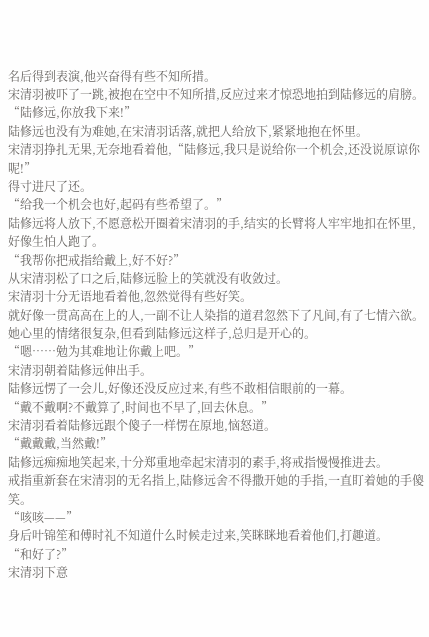名后得到表演,他兴奋得有些不知所措。
宋清羽被吓了一跳,被抱在空中不知所措,反应过来才惊恐地拍到陆修远的肩膀。
“陆修远,你放我下来!”
陆修远也没有为难她,在宋清羽话落,就把人给放下,紧紧地抱在怀里。
宋清羽挣扎无果,无奈地看着他,“陆修远,我只是说给你一个机会,还没说原谅你呢!”
得寸进尺了还。
“给我一个机会也好,起码有些希望了。”
陆修远将人放下,不愿意松开圈着宋清羽的手,结实的长臂将人牢牢地扣在怀里,好像生怕人跑了。
“我帮你把戒指给戴上,好不好?”
从宋清羽松了口之后,陆修远脸上的笑就没有收敛过。
宋清羽十分无语地看着他,忽然觉得有些好笑。
就好像一贯高高在上的人,一副不让人染指的道君忽然下了凡间,有了七情六欲。
她心里的情绪很复杂,但看到陆修远这样子,总归是开心的。
“嗯……勉为其难地让你戴上吧。”
宋清羽朝着陆修远伸出手。
陆修远愣了一会儿,好像还没反应过来,有些不敢相信眼前的一幕。
“戴不戴啊?不戴算了,时间也不早了,回去休息。”
宋清羽看着陆修远跟个傻子一样愣在原地,恼怒道。
“戴戴戴,当然戴!”
陆修远痴痴地笑起来,十分郑重地牵起宋清羽的素手,将戒指慢慢推进去。
戒指重新套在宋清羽的无名指上,陆修远舍不得撒开她的手指,一直盯着她的手傻笑。
“咳咳——”
身后叶锦笙和傅时礼不知道什么时候走过来,笑眯眯地看着他们,打趣道。
“和好了?”
宋清羽下意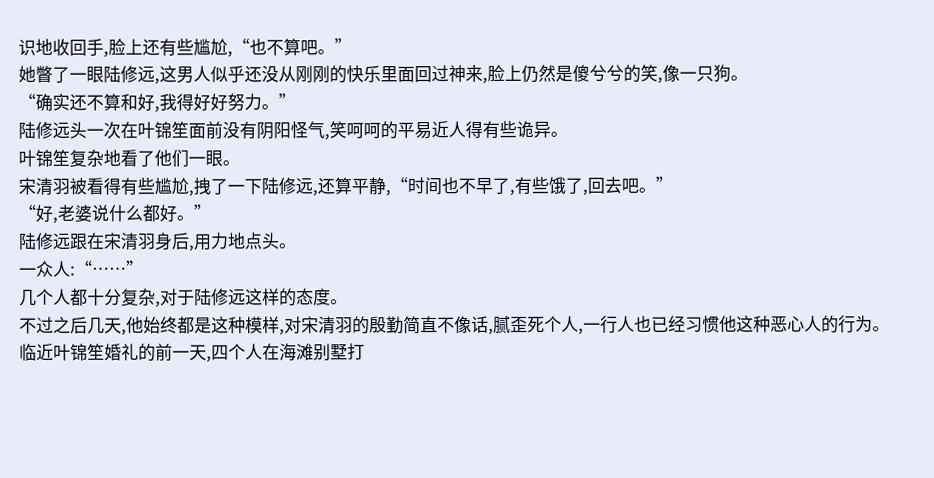识地收回手,脸上还有些尴尬,“也不算吧。”
她瞥了一眼陆修远,这男人似乎还没从刚刚的快乐里面回过神来,脸上仍然是傻兮兮的笑,像一只狗。
“确实还不算和好,我得好好努力。”
陆修远头一次在叶锦笙面前没有阴阳怪气,笑呵呵的平易近人得有些诡异。
叶锦笙复杂地看了他们一眼。
宋清羽被看得有些尴尬,拽了一下陆修远,还算平静,“时间也不早了,有些饿了,回去吧。”
“好,老婆说什么都好。”
陆修远跟在宋清羽身后,用力地点头。
一众人:“……”
几个人都十分复杂,对于陆修远这样的态度。
不过之后几天,他始终都是这种模样,对宋清羽的殷勤简直不像话,腻歪死个人,一行人也已经习惯他这种恶心人的行为。
临近叶锦笙婚礼的前一天,四个人在海滩别墅打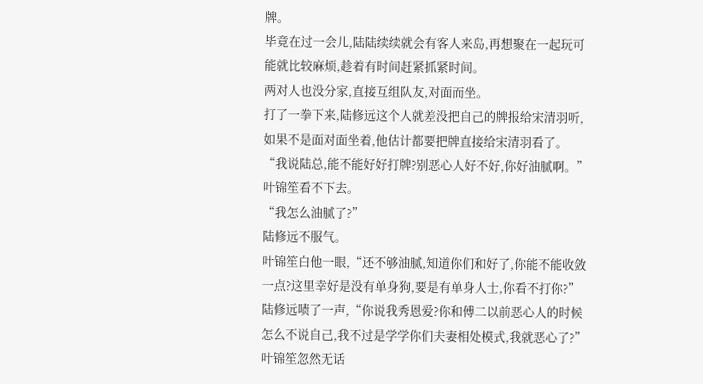牌。
毕竟在过一会儿,陆陆续续就会有客人来岛,再想聚在一起玩可能就比较麻烦,趁着有时间赶紧抓紧时间。
两对人也没分家,直接互组队友,对面而坐。
打了一拳下来,陆修远这个人就差没把自己的牌报给宋清羽听,如果不是面对面坐着,他估计都要把牌直接给宋清羽看了。
“我说陆总,能不能好好打牌?别恶心人好不好,你好油腻啊。”
叶锦笙看不下去。
“我怎么油腻了?”
陆修远不服气。
叶锦笙白他一眼,“还不够油腻,知道你们和好了,你能不能收敛一点?这里幸好是没有单身狗,要是有单身人士,你看不打你?”
陆修远啧了一声,“你说我秀恩爱?你和傅二以前恶心人的时候怎么不说自己,我不过是学学你们夫妻相处模式,我就恶心了?”
叶锦笙忽然无话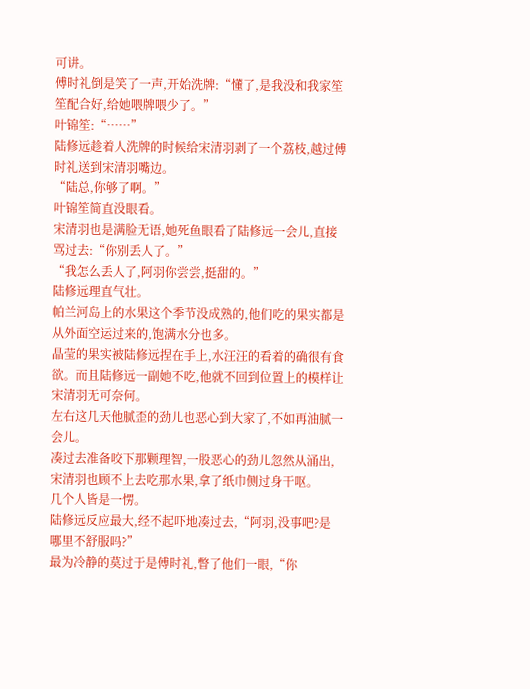可讲。
傅时礼倒是笑了一声,开始洗牌:“懂了,是我没和我家笙笙配合好,给她喂牌喂少了。”
叶锦笙:“……”
陆修远趁着人洗牌的时候给宋清羽剥了一个荔枝,越过傅时礼送到宋清羽嘴边。
“陆总,你够了啊。”
叶锦笙简直没眼看。
宋清羽也是满脸无语,她死鱼眼看了陆修远一会儿,直接骂过去:“你别丢人了。”
“我怎么丢人了,阿羽你尝尝,挺甜的。”
陆修远理直气壮。
帕兰河岛上的水果这个季节没成熟的,他们吃的果实都是从外面空运过来的,饱满水分也多。
晶莹的果实被陆修远捏在手上,水汪汪的看着的确很有食欲。而且陆修远一副她不吃,他就不回到位置上的模样让宋清羽无可奈何。
左右这几天他腻歪的劲儿也恶心到大家了,不如再油腻一会儿。
凑过去准备咬下那颗理智,一股恶心的劲儿忽然从涌出,宋清羽也顾不上去吃那水果,拿了纸巾侧过身干呕。
几个人皆是一愣。
陆修远反应最大,经不起吓地凑过去,“阿羽,没事吧?是哪里不舒服吗?”
最为冷静的莫过于是傅时礼,瞥了他们一眼,“你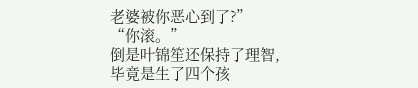老婆被你恶心到了?”
“你滚。”
倒是叶锦笙还保持了理智,毕竟是生了四个孩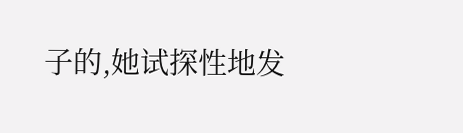子的,她试探性地发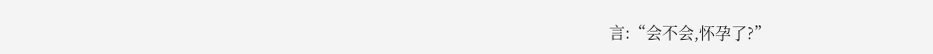言:“会不会,怀孕了?”